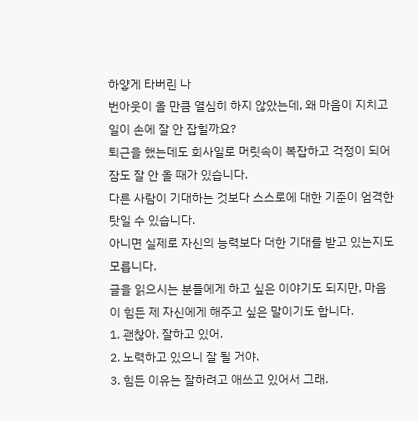하얗게 타버린 나
번아웃이 올 만큼 열심히 하지 않았는데, 왜 마음이 지치고 일이 손에 잘 안 잡힐까요?
퇴근을 했는데도 회사일로 머릿속이 복잡하고 걱정이 되어 잠도 잘 안 올 때가 있습니다.
다른 사람이 기대하는 것보다 스스로에 대한 기준이 엄격한 탓일 수 있습니다.
아니면 실제로 자신의 능력보다 더한 기대를 받고 있는지도 모릅니다.
글을 읽으시는 분들에게 하고 싶은 이야기도 되지만, 마음이 힘든 제 자신에게 해주고 싶은 말이기도 합니다.
1. 괜찮아. 잘하고 있어.
2. 노력하고 있으니 잘 될 거야.
3. 힘든 이유는 잘하려고 애쓰고 있어서 그래.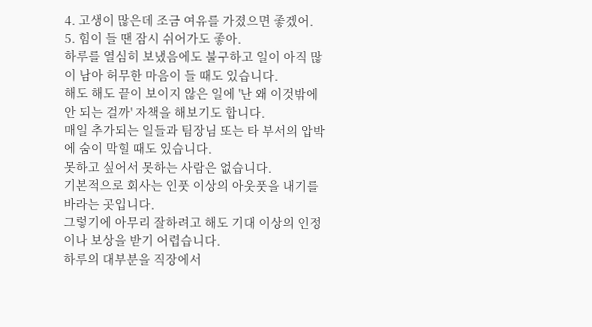4. 고생이 많은데 조금 여유를 가졌으면 좋겠어.
5. 힘이 들 땐 잠시 쉬어가도 좋아.
하루를 열심히 보냈음에도 불구하고 일이 아직 많이 남아 허무한 마음이 들 때도 있습니다.
해도 해도 끝이 보이지 않은 일에 '난 왜 이것밖에 안 되는 걸까' 자책을 해보기도 합니다.
매일 추가되는 일들과 팀장님 또는 타 부서의 압박에 숨이 막힐 때도 있습니다.
못하고 싶어서 못하는 사람은 없습니다.
기본적으로 회사는 인풋 이상의 아웃풋을 내기를 바라는 곳입니다.
그렇기에 아무리 잘하려고 해도 기대 이상의 인정이나 보상을 받기 어렵습니다.
하루의 대부분을 직장에서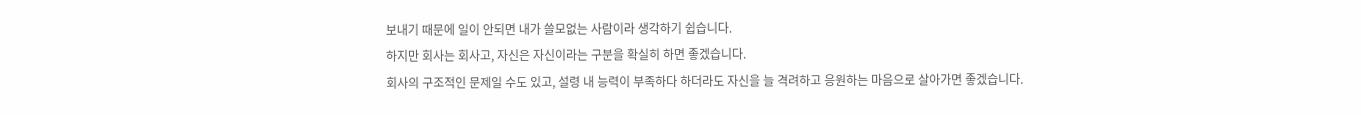보내기 때문에 일이 안되면 내가 쓸모없는 사람이라 생각하기 쉽습니다.
하지만 회사는 회사고, 자신은 자신이라는 구분을 확실히 하면 좋겠습니다.
회사의 구조적인 문제일 수도 있고, 설령 내 능력이 부족하다 하더라도 자신을 늘 격려하고 응원하는 마음으로 살아가면 좋겠습니다.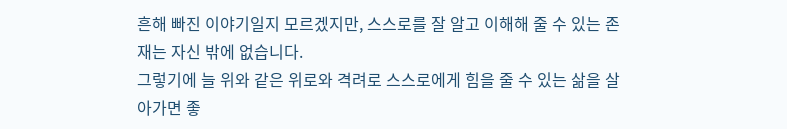흔해 빠진 이야기일지 모르겠지만, 스스로를 잘 알고 이해해 줄 수 있는 존재는 자신 밖에 없습니다.
그렇기에 늘 위와 같은 위로와 격려로 스스로에게 힘을 줄 수 있는 삶을 살아가면 좋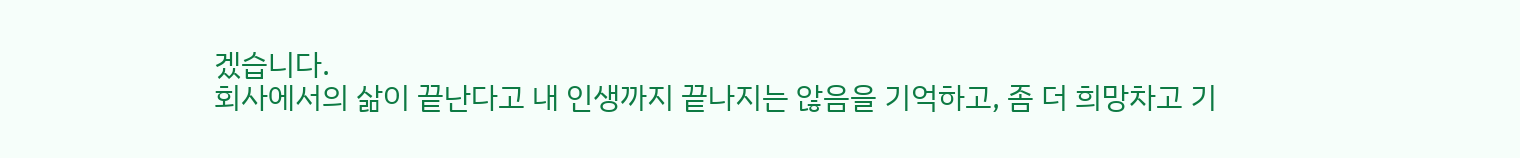겠습니다.
회사에서의 삶이 끝난다고 내 인생까지 끝나지는 않음을 기억하고, 좀 더 희망차고 기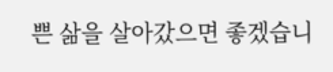쁜 삶을 살아갔으면 좋겠습니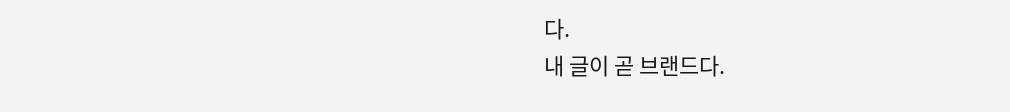다.
내 글이 곧 브랜드다.